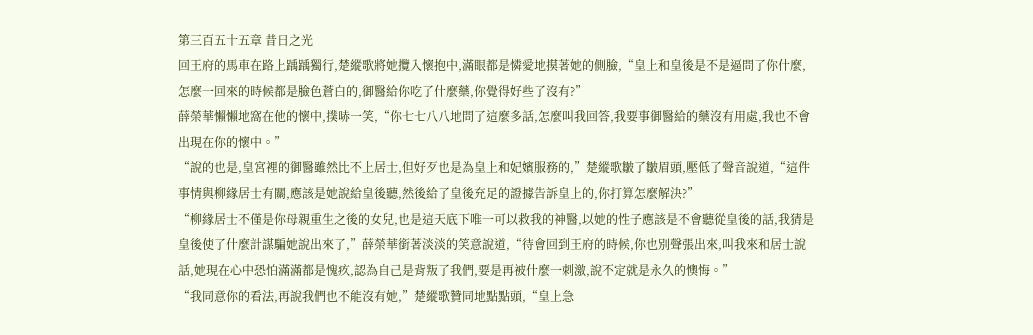第三百五十五章 昔日之光
回王府的馬車在路上踽踽獨行,楚縱歌將她攬入懷抱中,滿眼都是憐愛地摸著她的側臉,“皇上和皇後是不是逼問了你什麼,怎麼一回來的時候都是臉色蒼白的,御醫給你吃了什麼藥,你覺得好些了沒有?”
薛榮華懶懶地窩在他的懷中,撲哧一笑,“你七七八八地問了這麼多話,怎麼叫我回答,我要事御醫給的藥沒有用處,我也不會出現在你的懷中。”
“說的也是,皇宮裡的御醫雖然比不上居士,但好歹也是為皇上和妃嬪服務的,”楚縱歌皺了皺眉頭,壓低了聲音說道,“這件事情與柳緣居士有關,應該是她說給皇後聽,然後給了皇後充足的證據告訴皇上的,你打算怎麼解決?”
“柳緣居士不僅是你母親重生之後的女兒,也是這天底下唯一可以救我的神醫,以她的性子應該是不會聽從皇後的話,我猜是皇後使了什麼計謀騙她說出來了,”薛榮華銜著淡淡的笑意說道,“待會回到王府的時候,你也別聲張出來,叫我來和居士說話,她現在心中恐怕滿滿都是愧疚,認為自己是背叛了我們,要是再被什麼一刺激,說不定就是永久的懊悔。”
“我同意你的看法,再說我們也不能沒有她,”楚縱歌贊同地點點頭,“皇上急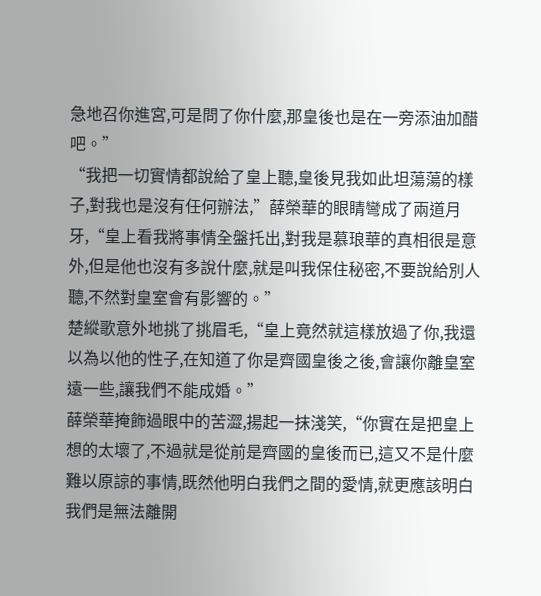急地召你進宮,可是問了你什麼,那皇後也是在一旁添油加醋吧。”
“我把一切實情都說給了皇上聽,皇後見我如此坦蕩蕩的樣子,對我也是沒有任何辦法,”薛榮華的眼睛彎成了兩道月牙,“皇上看我將事情全盤托出,對我是慕琅華的真相很是意外,但是他也沒有多說什麼,就是叫我保住秘密,不要說給別人聽,不然對皇室會有影響的。”
楚縱歌意外地挑了挑眉毛,“皇上竟然就這樣放過了你,我還以為以他的性子,在知道了你是齊國皇後之後,會讓你離皇室遠一些,讓我們不能成婚。”
薛榮華掩飾過眼中的苦澀,揚起一抹淺笑,“你實在是把皇上想的太壞了,不過就是從前是齊國的皇後而已,這又不是什麼難以原諒的事情,既然他明白我們之間的愛情,就更應該明白我們是無法離開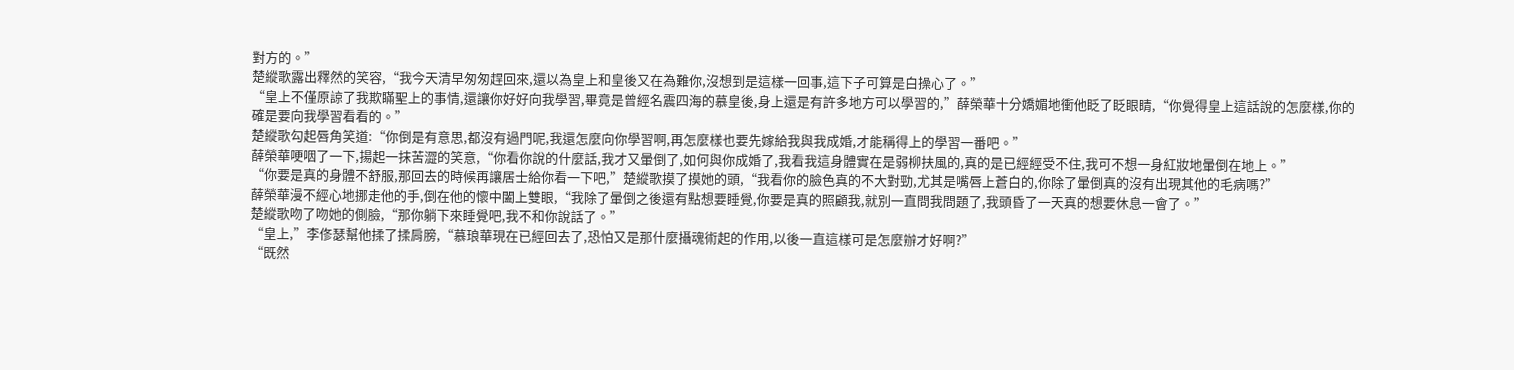對方的。”
楚縱歌露出釋然的笑容,“我今天清早匆匆趕回來,還以為皇上和皇後又在為難你,沒想到是這樣一回事,這下子可算是白操心了。”
“皇上不僅原諒了我欺瞞聖上的事情,還讓你好好向我學習,畢竟是曾經名震四海的慕皇後,身上還是有許多地方可以學習的,”薛榮華十分嬌媚地衝他眨了眨眼睛,“你覺得皇上這話說的怎麼樣,你的確是要向我學習看看的。”
楚縱歌勾起唇角笑道:“你倒是有意思,都沒有過門呢,我還怎麼向你學習啊,再怎麼樣也要先嫁給我與我成婚,才能稱得上的學習一番吧。”
薛榮華哽咽了一下,揚起一抹苦澀的笑意,“你看你說的什麼話,我才又暈倒了,如何與你成婚了,我看我這身體實在是弱柳扶風的,真的是已經經受不住,我可不想一身紅妝地暈倒在地上。”
“你要是真的身體不舒服,那回去的時候再讓居士給你看一下吧,”楚縱歌摸了摸她的頭,“我看你的臉色真的不大對勁,尤其是嘴唇上蒼白的,你除了暈倒真的沒有出現其他的毛病嗎?”
薛榮華漫不經心地挪走他的手,倒在他的懷中闔上雙眼,“我除了暈倒之後還有點想要睡覺,你要是真的照顧我,就別一直問我問題了,我頭昏了一天真的想要休息一會了。”
楚縱歌吻了吻她的側臉,“那你躺下來睡覺吧,我不和你說話了。”
“皇上,”李俢瑟幫他揉了揉肩膀,“慕琅華現在已經回去了,恐怕又是那什麼攝魂術起的作用,以後一直這樣可是怎麼辦才好啊?”
“既然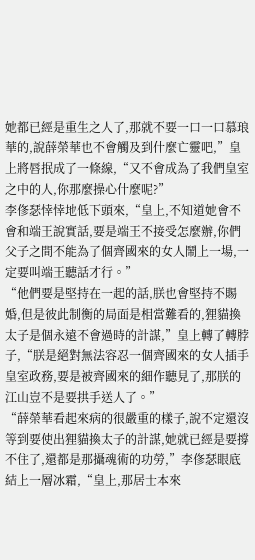她都已經是重生之人了,那就不要一口一口慕琅華的,說薛榮華也不會觸及到什麼亡靈吧,”皇上將唇抿成了一條線,“又不會成為了我們皇室之中的人,你那麼操心什麼呢?”
李俢瑟悻悻地低下頭來,“皇上,不知道她會不會和端王說實話,要是端王不接受怎麼辦,你們父子之間不能為了個齊國來的女人鬧上一場,一定要叫端王聽話才行。”
“他們要是堅持在一起的話,朕也會堅持不賜婚,但是彼此制衡的局面是相當難看的,狸貓換太子是個永遠不會過時的計謀,”皇上轉了轉脖子,“朕是絕對無法容忍一個齊國來的女人插手皇室政務,要是被齊國來的細作聽見了,那朕的江山豈不是要拱手送人了。”
“薛榮華看起來病的很嚴重的樣子,說不定還沒等到要使出狸貓換太子的計謀,她就已經是要撐不住了,還都是那攝魂術的功勞,”李俢瑟眼底結上一層冰霜,“皇上,那居士本來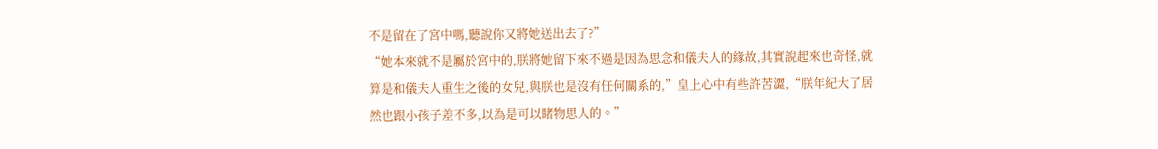不是留在了宮中嗎,聽說你又將她送出去了?”
“她本來就不是屬於宮中的,朕將她留下來不過是因為思念和儀夫人的緣故,其實說起來也奇怪,就算是和儀夫人重生之後的女兒,與朕也是沒有任何關系的,”皇上心中有些許苦澀,“朕年紀大了居然也跟小孩子差不多,以為是可以睹物思人的。”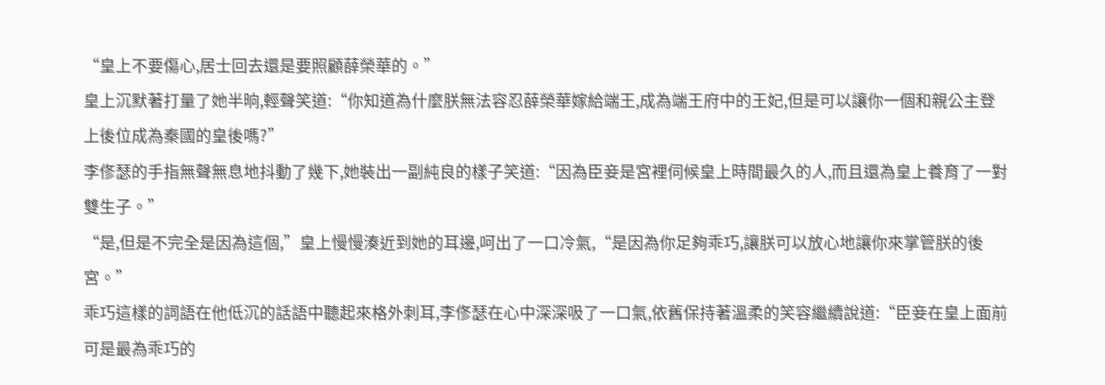“皇上不要傷心,居士回去還是要照顧薛榮華的。”
皇上沉默著打量了她半晌,輕聲笑道:“你知道為什麼朕無法容忍薛榮華嫁給端王,成為端王府中的王妃,但是可以讓你一個和親公主登上後位成為秦國的皇後嗎?”
李俢瑟的手指無聲無息地抖動了幾下,她裝出一副純良的樣子笑道:“因為臣妾是宮裡伺候皇上時間最久的人,而且還為皇上養育了一對雙生子。”
“是,但是不完全是因為這個,”皇上慢慢湊近到她的耳邊,呵出了一口冷氣,“是因為你足夠乖巧,讓朕可以放心地讓你來掌管朕的後宮。”
乖巧這樣的詞語在他低沉的話語中聽起來格外刺耳,李俢瑟在心中深深吸了一口氣,依舊保持著溫柔的笑容繼續說道:“臣妾在皇上面前可是最為乖巧的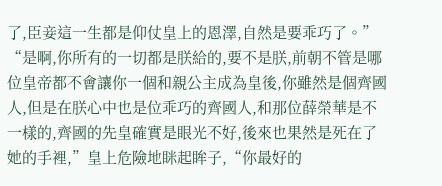了,臣妾這一生都是仰仗皇上的恩澤,自然是要乖巧了。”
“是啊,你所有的一切都是朕給的,要不是朕,前朝不管是哪位皇帝都不會讓你一個和親公主成為皇後,你雖然是個齊國人,但是在朕心中也是位乖巧的齊國人,和那位薛榮華是不一樣的,齊國的先皇確實是眼光不好,後來也果然是死在了她的手裡,”皇上危險地眯起眸子,“你最好的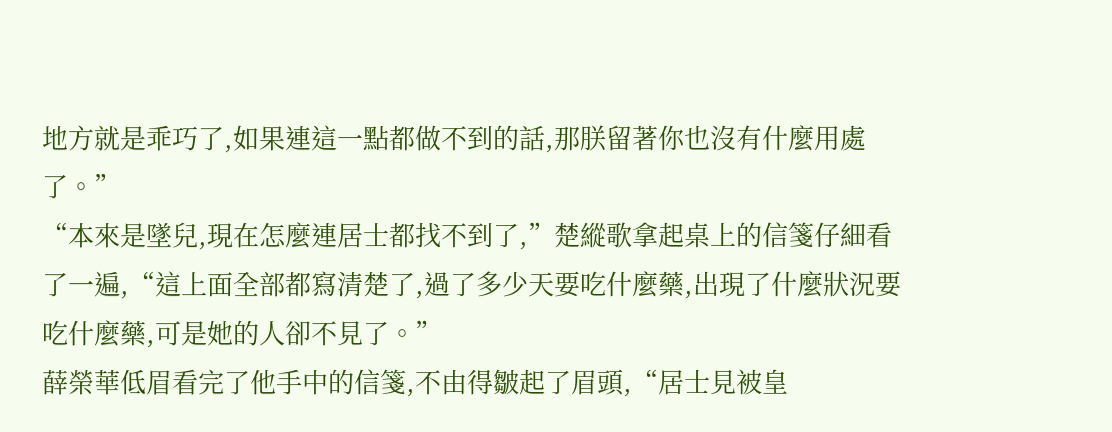地方就是乖巧了,如果連這一點都做不到的話,那朕留著你也沒有什麼用處了。”
“本來是墜兒,現在怎麼連居士都找不到了,”楚縱歌拿起桌上的信箋仔細看了一遍,“這上面全部都寫清楚了,過了多少天要吃什麼藥,出現了什麼狀況要吃什麼藥,可是她的人卻不見了。”
薛榮華低眉看完了他手中的信箋,不由得皺起了眉頭,“居士見被皇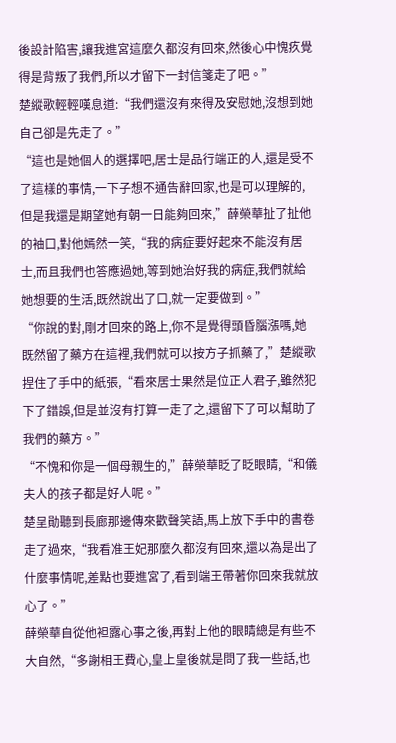後設計陷害,讓我進宮這麼久都沒有回來,然後心中愧疚覺得是背叛了我們,所以才留下一封信箋走了吧。”
楚縱歌輕輕嘆息道:“我們還沒有來得及安慰她,沒想到她自己卻是先走了。”
“這也是她個人的選擇吧,居士是品行端正的人,還是受不了這樣的事情,一下子想不通告辭回家,也是可以理解的,但是我還是期望她有朝一日能夠回來,”薛榮華扯了扯他的袖口,對他嫣然一笑,“我的病症要好起來不能沒有居士,而且我們也答應過她,等到她治好我的病症,我們就給她想要的生活,既然說出了口,就一定要做到。”
“你說的對,剛才回來的路上,你不是覺得頭昏腦漲嗎,她既然留了藥方在這裡,我們就可以按方子抓藥了,”楚縱歌捏住了手中的紙張,“看來居士果然是位正人君子,雖然犯下了錯誤,但是並沒有打算一走了之,還留下了可以幫助了我們的藥方。”
“不愧和你是一個母親生的,”薛榮華眨了眨眼睛,“和儀夫人的孩子都是好人呢。”
楚呈勛聽到長廊那邊傳來歡聲笑語,馬上放下手中的書卷走了過來,“我看准王妃那麼久都沒有回來,還以為是出了什麼事情呢,差點也要進宮了,看到端王帶著你回來我就放心了。”
薛榮華自從他袒露心事之後,再對上他的眼睛總是有些不大自然,“多謝相王費心,皇上皇後就是問了我一些話,也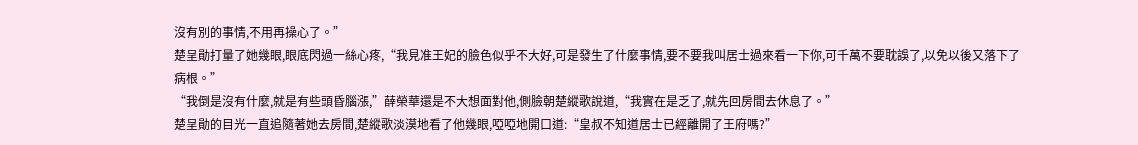沒有別的事情,不用再操心了。”
楚呈勛打量了她幾眼,眼底閃過一絲心疼,“我見准王妃的臉色似乎不大好,可是發生了什麼事情,要不要我叫居士過來看一下你,可千萬不要耽誤了,以免以後又落下了病根。”
“我倒是沒有什麼,就是有些頭昏腦漲,”薛榮華還是不大想面對他,側臉朝楚縱歌說道,“我實在是乏了,就先回房間去休息了。”
楚呈勛的目光一直追隨著她去房間,楚縱歌淡漠地看了他幾眼,啞啞地開口道:“皇叔不知道居士已經離開了王府嗎?”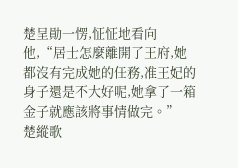楚呈勛一愣,怔怔地看向他,“居士怎麼離開了王府,她都沒有完成她的任務,准王妃的身子還是不大好呢,她拿了一箱金子就應該將事情做完。”
楚縱歌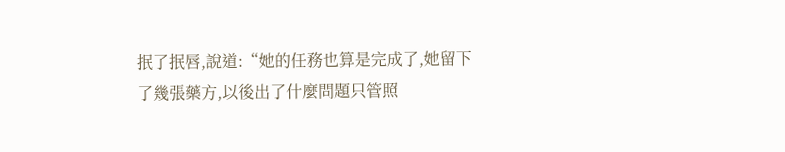抿了抿唇,說道:“她的任務也算是完成了,她留下了幾張藥方,以後出了什麼問題只管照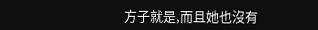方子就是,而且她也沒有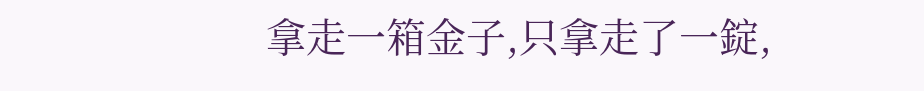拿走一箱金子,只拿走了一錠,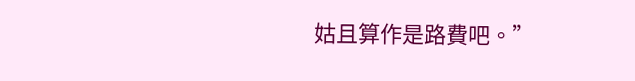姑且算作是路費吧。”